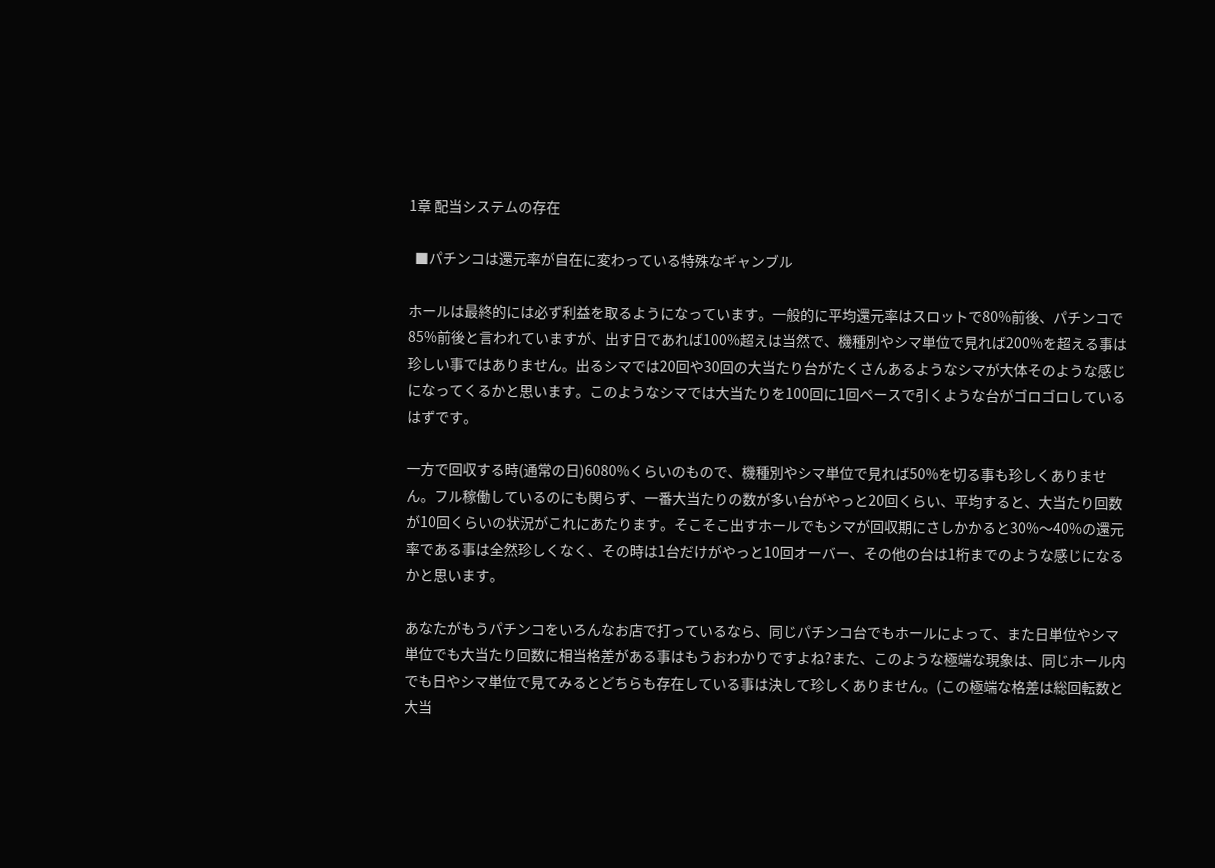1章 配当システムの存在

  ■パチンコは還元率が自在に変わっている特殊なギャンブル

ホールは最終的には必ず利益を取るようになっています。一般的に平均還元率はスロットで80%前後、パチンコで85%前後と言われていますが、出す日であれば100%超えは当然で、機種別やシマ単位で見れば200%を超える事は珍しい事ではありません。出るシマでは20回や30回の大当たり台がたくさんあるようなシマが大体そのような感じになってくるかと思います。このようなシマでは大当たりを100回に1回ペースで引くような台がゴロゴロしているはずです。

一方で回収する時(通常の日)6080%くらいのもので、機種別やシマ単位で見れば50%を切る事も珍しくありません。フル稼働しているのにも関らず、一番大当たりの数が多い台がやっと20回くらい、平均すると、大当たり回数が10回くらいの状況がこれにあたります。そこそこ出すホールでもシマが回収期にさしかかると30%〜40%の還元率である事は全然珍しくなく、その時は1台だけがやっと10回オーバー、その他の台は1桁までのような感じになるかと思います。

あなたがもうパチンコをいろんなお店で打っているなら、同じパチンコ台でもホールによって、また日単位やシマ単位でも大当たり回数に相当格差がある事はもうおわかりですよね?また、このような極端な現象は、同じホール内でも日やシマ単位で見てみるとどちらも存在している事は決して珍しくありません。(この極端な格差は総回転数と大当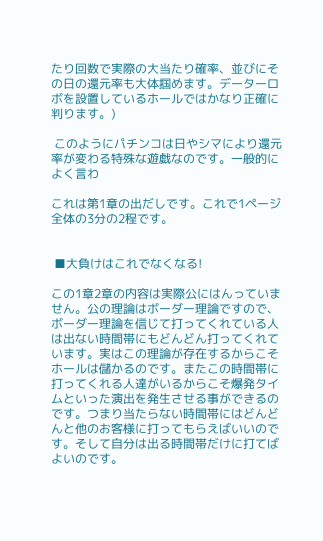たり回数で実際の大当たり確率、並びにその日の還元率も大体掴めます。データーロボを設置しているホールではかなり正確に判ります。)

 このようにパチンコは日やシマにより還元率が変わる特殊な遊戯なのです。一般的によく言わ

これは第1章の出だしです。これで1ページ全体の3分の2程です。


 ■大負けはこれでなくなる!

この1章2章の内容は実際公にはんっていません。公の理論はボーダー理論ですので、ボーダー理論を信じて打ってくれている人は出ない時間帯にもどんどん打ってくれています。実はこの理論が存在するからこそホールは儲かるのです。またこの時間帯に打ってくれる人達がいるからこそ爆発タイムといった演出を発生させる事ができるのです。つまり当たらない時間帯にはどんどんと他のお客様に打ってもらえばいいのです。そして自分は出る時間帯だけに打てばよいのです。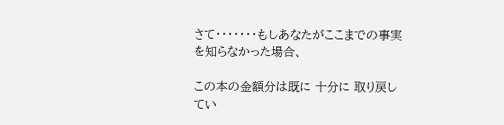さて・・・・・・・もしあなたがここまでの事実を知らなかった場合、

この本の金額分は既に 十分に 取り戻してい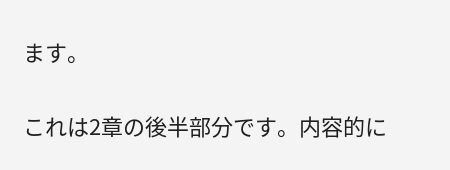ます。

これは2章の後半部分です。内容的に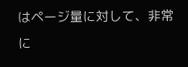はページ量に対して、非常に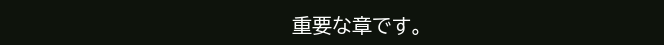重要な章です。